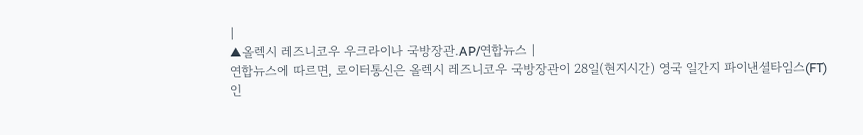|
▲올렉시 레즈니코우 우크라이나 국방장관.AP/연합뉴스 |
연합뉴스에 따르면, 로이터통신은 올렉시 레즈니코우 국방장관이 28일(현지시간) 영국 일간지 파이낸셜타임스(FT) 인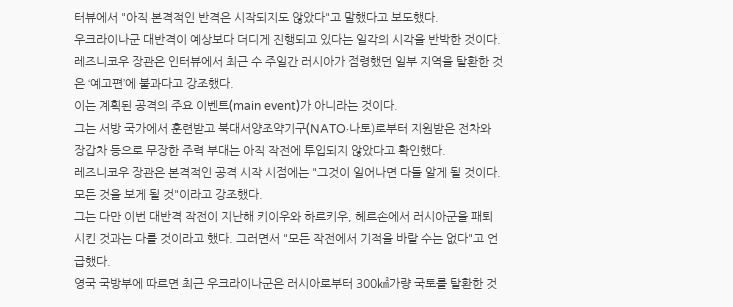터뷰에서 "아직 본격적인 반격은 시작되지도 않았다"고 말했다고 보도했다.
우크라이나군 대반격이 예상보다 더디게 진행되고 있다는 일각의 시각을 반박한 것이다.
레즈니코우 장관은 인터뷰에서 최근 수 주일간 러시아가 점령했던 일부 지역을 탈환한 것은 ‘예고편’에 불과다고 강조했다.
이는 계획된 공격의 주요 이벤트(main event)가 아니라는 것이다.
그는 서방 국가에서 훈련받고 북대서양조약기구(NATO·나토)로부터 지원받은 전차와 장갑차 등으로 무장한 주력 부대는 아직 작전에 투입되지 않았다고 확인했다.
레즈니코우 장관은 본격적인 공격 시작 시점에는 "그것이 일어나면 다들 알게 될 것이다. 모든 것을 보게 될 것"이라고 강조했다.
그는 다만 이번 대반격 작전이 지난해 키이우와 하르키우, 헤르손에서 러시아군을 패퇴시킨 것과는 다를 것이라고 했다. 그러면서 "모든 작전에서 기적을 바랄 수는 없다"고 언급했다.
영국 국방부에 따르면 최근 우크라이나군은 러시아로부터 300㎢가량 국토를 탈환한 것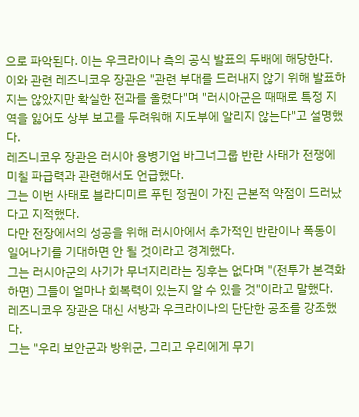으로 파악된다. 이는 우크라이나 측의 공식 발표의 두배에 해당한다.
이와 관련 레즈니코우 장관은 "관련 부대를 드러내지 않기 위해 발표하지는 않았지만 확실한 전과를 올렸다"며 "러시아군은 때때로 특정 지역을 잃어도 상부 보고를 두려워해 지도부에 알리지 않는다"고 설명했다.
레즈니코우 장관은 러시아 용병기업 바그너그룹 반란 사태가 전쟁에 미칠 파급력과 관련해서도 언급했다.
그는 이번 사태로 블라디미르 푸틴 정권이 가진 근본적 약점이 드러났다고 지적했다.
다만 전장에서의 성공을 위해 러시아에서 추가적인 반란이나 폭동이 일어나기를 기대하면 안 될 것이라고 경계했다.
그는 러시아군의 사기가 무너지리라는 징후는 없다며 "(전투가 본격화하면) 그들이 얼마나 회복력이 있는지 알 수 있을 것"이라고 말했다.
레즈니코우 장관은 대신 서방과 우크라이나의 단단한 공조를 강조했다.
그는 "우리 보안군과 방위군, 그리고 우리에게 무기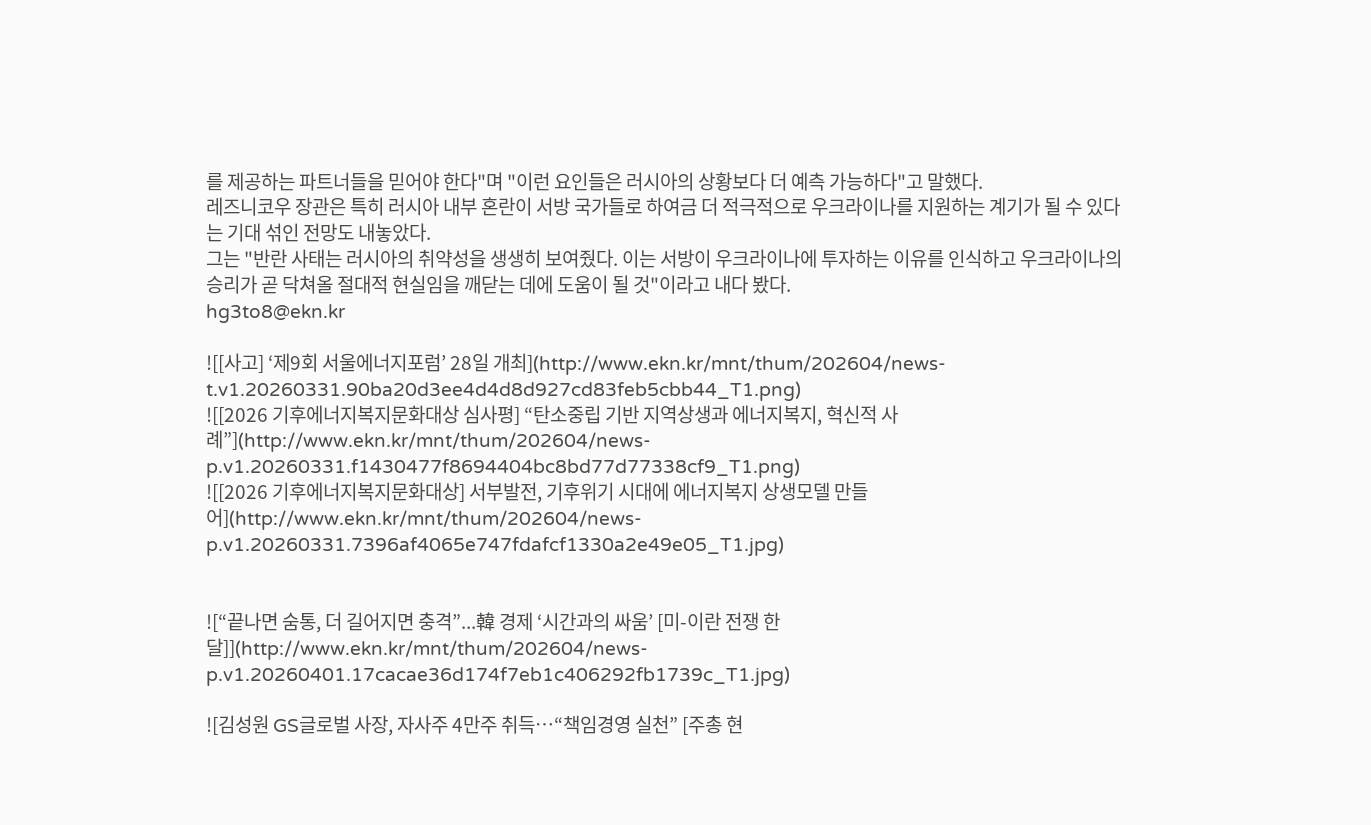를 제공하는 파트너들을 믿어야 한다"며 "이런 요인들은 러시아의 상황보다 더 예측 가능하다"고 말했다.
레즈니코우 장관은 특히 러시아 내부 혼란이 서방 국가들로 하여금 더 적극적으로 우크라이나를 지원하는 계기가 될 수 있다는 기대 섞인 전망도 내놓았다.
그는 "반란 사태는 러시아의 취약성을 생생히 보여줬다. 이는 서방이 우크라이나에 투자하는 이유를 인식하고 우크라이나의 승리가 곧 닥쳐올 절대적 현실임을 깨닫는 데에 도움이 될 것"이라고 내다 봤다.
hg3to8@ekn.kr

![[사고] ‘제9회 서울에너지포럼’ 28일 개최](http://www.ekn.kr/mnt/thum/202604/news-t.v1.20260331.90ba20d3ee4d4d8d927cd83feb5cbb44_T1.png)
![[2026 기후에너지복지문화대상 심사평] “탄소중립 기반 지역상생과 에너지복지, 혁신적 사례”](http://www.ekn.kr/mnt/thum/202604/news-p.v1.20260331.f1430477f8694404bc8bd77d77338cf9_T1.png)
![[2026 기후에너지복지문화대상] 서부발전, 기후위기 시대에 에너지복지 상생모델 만들어](http://www.ekn.kr/mnt/thum/202604/news-p.v1.20260331.7396af4065e747fdafcf1330a2e49e05_T1.jpg)


![“끝나면 숨통, 더 길어지면 충격”...韓 경제 ‘시간과의 싸움’ [미-이란 전쟁 한달]](http://www.ekn.kr/mnt/thum/202604/news-p.v1.20260401.17cacae36d174f7eb1c406292fb1739c_T1.jpg)

![김성원 GS글로벌 사장, 자사주 4만주 취득…“책임경영 실천” [주총 현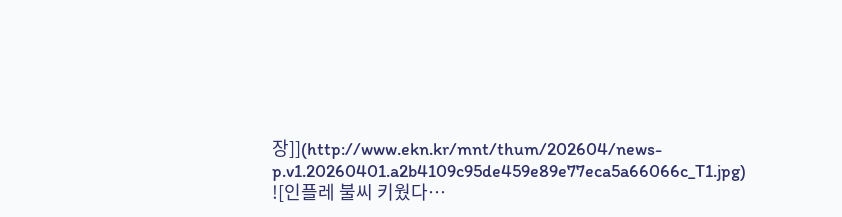장]](http://www.ekn.kr/mnt/thum/202604/news-p.v1.20260401.a2b4109c95de459e89e77eca5a66066c_T1.jpg)
![인플레 불씨 키웠다…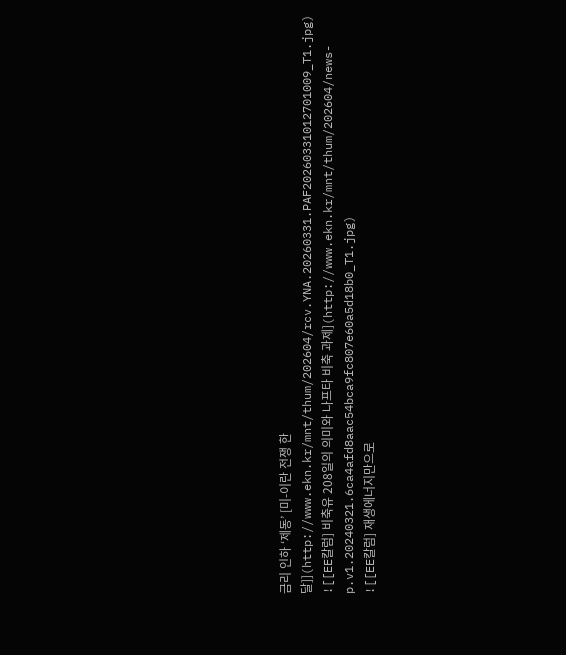금리 인하 ‘제동’ [미-이란 전쟁 한달]](http://www.ekn.kr/mnt/thum/202604/rcv.YNA.20260331.PAF20260331012701009_T1.jpg)
![[EE칼럼] 비축유 208일의 의미와 나프타 비축 과제](http://www.ekn.kr/mnt/thum/202604/news-p.v1.20240321.6ca4afd8aac54bca9fc807e60a5d18b0_T1.jpg)
![[EE칼럼] 재생에너지만으로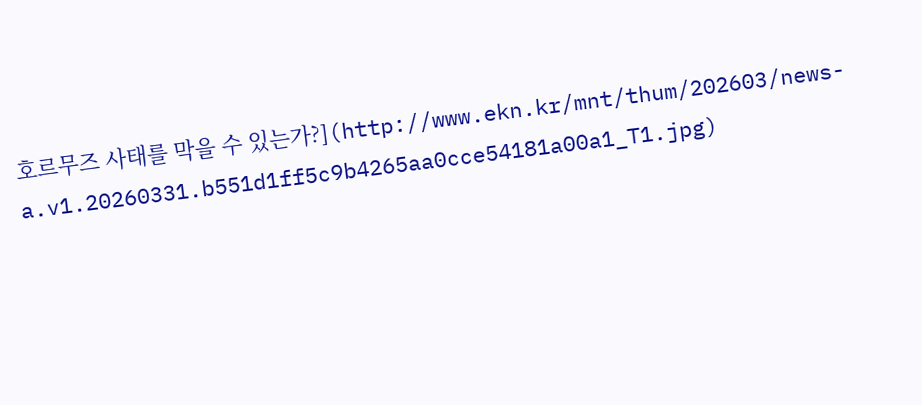호르무즈 사태를 막을 수 있는가?](http://www.ekn.kr/mnt/thum/202603/news-a.v1.20260331.b551d1ff5c9b4265aa0cce54181a00a1_T1.jpg)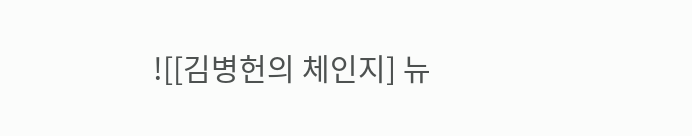![[김병헌의 체인지] 뉴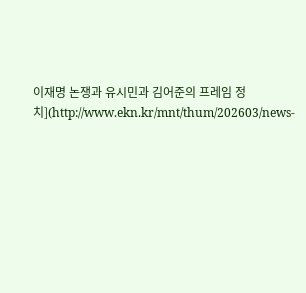이재명 논쟁과 유시민과 김어준의 프레임 정치](http://www.ekn.kr/mnt/thum/202603/news-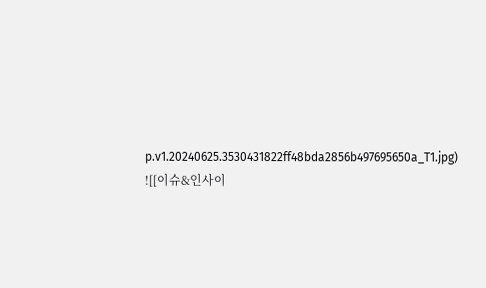p.v1.20240625.3530431822ff48bda2856b497695650a_T1.jpg)
![[이슈&인사이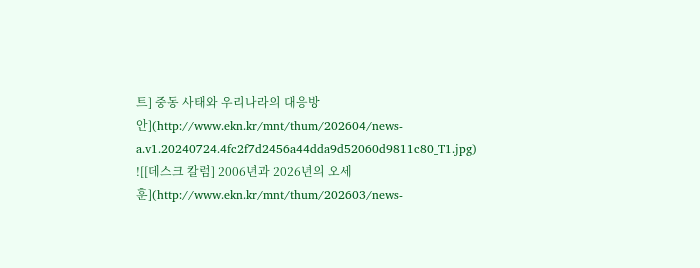트] 중동 사태와 우리나라의 대응방안](http://www.ekn.kr/mnt/thum/202604/news-a.v1.20240724.4fc2f7d2456a44dda9d52060d9811c80_T1.jpg)
![[데스크 칼럼] 2006년과 2026년의 오세훈](http://www.ekn.kr/mnt/thum/202603/news-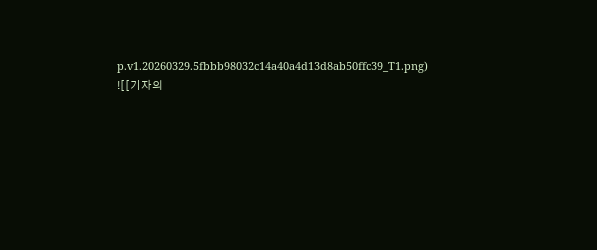p.v1.20260329.5fbbb98032c14a40a4d13d8ab50ffc39_T1.png)
![[기자의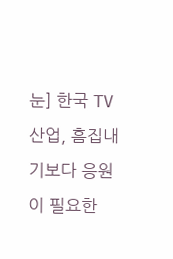눈] 한국 TV산업, 흠집내기보다 응원이 필요한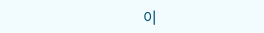이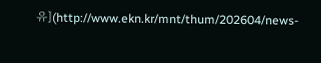유](http://www.ekn.kr/mnt/thum/202604/news-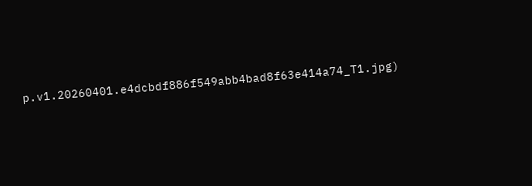p.v1.20260401.e4dcbdf886f549abb4bad8f63e414a74_T1.jpg)